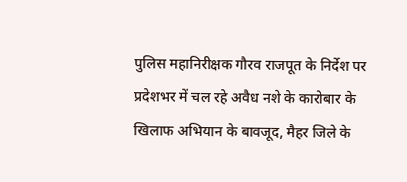पुलिस महानिरीक्षक गौरव राजपूत के निर्देश पर प्रदेशभर में चल रहे अवैध नशे के कारोबार के खिलाफ अभियान के बावजूद, मैहर जिले के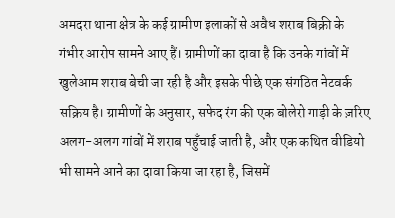अमदरा थाना क्षेत्र के कई ग्रामीण इलाकों से अवैध शराब बिक्री के गंभीर आरोप सामने आए हैं। ग्रामीणों का दावा है कि उनके गांवों में खुलेआम शराब बेची जा रही है और इसके पीछे एक संगठित नेटवर्क सक्रिय है। ग्रामीणों के अनुसार, सफेद रंग की एक बोलेरो गाड़ी के ज़रिए अलग-अलग गांवों में शराब पहुँचाई जाती है, और एक कथित वीडियो भी सामने आने का दावा किया जा रहा है, जिसमें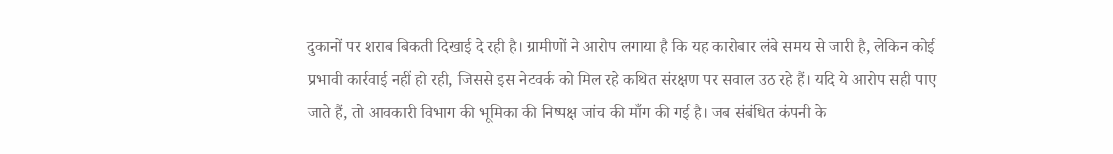दुकानों पर शराब बिकती दिखाई दे रही है। ग्रामीणों ने आरोप लगाया है कि यह कारोबार लंबे समय से जारी है, लेकिन कोई प्रभावी कार्रवाई नहीं हो रही, जिससे इस नेटवर्क को मिल रहे कथित संरक्षण पर सवाल उठ रहे हैं। यदि ये आरोप सही पाए जाते हैं, तो आवकारी विभाग की भूमिका की निष्पक्ष जांच की माँग की गई है। जब संबंधित कंपनी के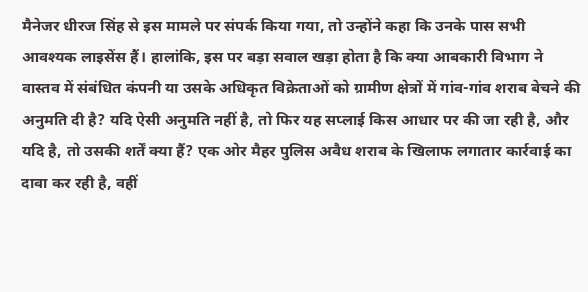मैनेजर धीरज सिंह से इस मामले पर संपर्क किया गया, तो उन्होंने कहा कि उनके पास सभी आवश्यक लाइसेंस हैं। हालांकि, इस पर बड़ा सवाल खड़ा होता है कि क्या आबकारी विभाग ने वास्तव में संबंधित कंपनी या उसके अधिकृत विक्रेताओं को ग्रामीण क्षेत्रों में गांव-गांव शराब बेचने की अनुमति दी है? यदि ऐसी अनुमति नहीं है, तो फिर यह सप्लाई किस आधार पर की जा रही है, और यदि है, तो उसकी शर्तें क्या हैं? एक ओर मैहर पुलिस अवैध शराब के खिलाफ लगातार कार्रवाई का दावा कर रही है, वहीं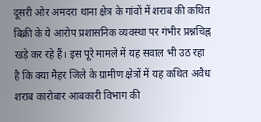दूसरी ओर अमदरा थाना क्षेत्र के गांवों में शराब की कथित बिक्री के ये आरोप प्रशासनिक व्यवस्था पर गंभीर प्रश्नचिह्न खड़े कर रहे हैं। इस पूरे मामले में यह सवाल भी उठ रहा है कि क्या मैहर जिले के ग्रामीण क्षेत्रों में यह कथित अवैध शराब कारोबार आबकारी विभाग की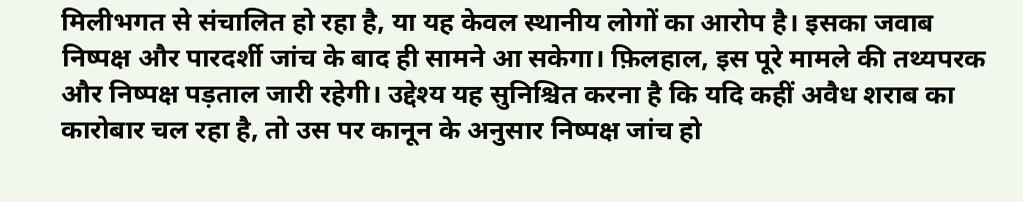मिलीभगत से संचालित हो रहा है, या यह केवल स्थानीय लोगों का आरोप है। इसका जवाब निष्पक्ष और पारदर्शी जांच के बाद ही सामने आ सकेगा। फ़िलहाल, इस पूरे मामले की तथ्यपरक और निष्पक्ष पड़ताल जारी रहेगी। उद्देश्य यह सुनिश्चित करना है कि यदि कहीं अवैध शराब का कारोबार चल रहा है, तो उस पर कानून के अनुसार निष्पक्ष जांच हो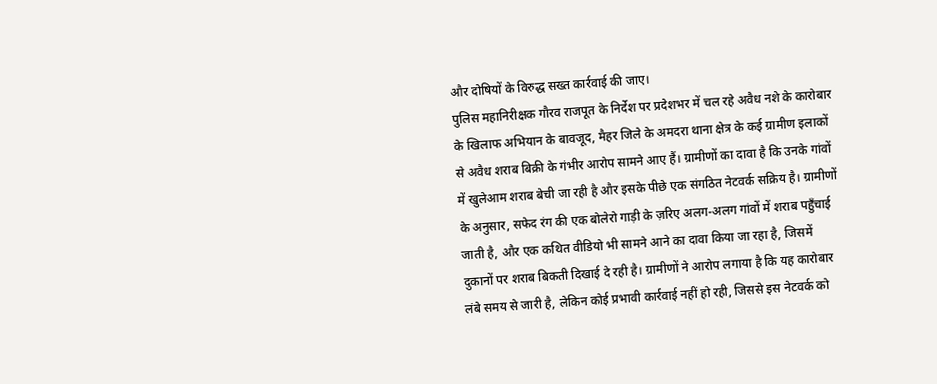और दोषियों के विरुद्ध सख्त कार्रवाई की जाए।
पुलिस महानिरीक्षक गौरव राजपूत के निर्देश पर प्रदेशभर में चल रहे अवैध नशे के कारोबार के खिलाफ अभियान के बावजूद, मैहर जिले के अमदरा थाना क्षेत्र के कई ग्रामीण इलाकों से अवैध शराब बिक्री के गंभीर आरोप सामने आए हैं। ग्रामीणों का दावा है कि उनके गांवों में खुलेआम शराब बेची जा रही है और इसके पीछे एक संगठित नेटवर्क सक्रिय है। ग्रामीणों के अनुसार, सफेद रंग की एक बोलेरो गाड़ी के ज़रिए अलग-अलग गांवों में शराब पहुँचाई जाती है, और एक कथित वीडियो भी सामने आने का दावा किया जा रहा है, जिसमें दुकानों पर शराब बिकती दिखाई दे रही है। ग्रामीणों ने आरोप लगाया है कि यह कारोबार लंबे समय से जारी है, लेकिन कोई प्रभावी कार्रवाई नहीं हो रही, जिससे इस नेटवर्क को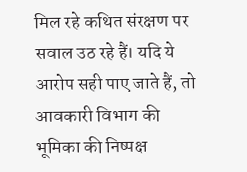मिल रहे कथित संरक्षण पर सवाल उठ रहे हैं। यदि ये आरोप सही पाए जाते हैं, तो आवकारी विभाग की भूमिका की निष्पक्ष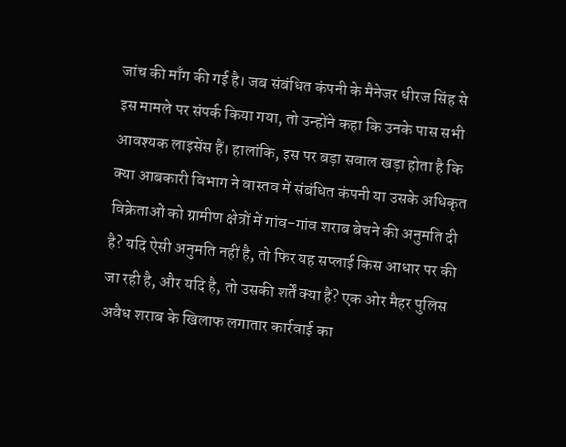जांच की माँग की गई है। जब संबंधित कंपनी के मैनेजर धीरज सिंह से इस मामले पर संपर्क किया गया, तो उन्होंने कहा कि उनके पास सभी आवश्यक लाइसेंस हैं। हालांकि, इस पर बड़ा सवाल खड़ा होता है कि क्या आबकारी विभाग ने वास्तव में संबंधित कंपनी या उसके अधिकृत विक्रेताओं को ग्रामीण क्षेत्रों में गांव-गांव शराब बेचने की अनुमति दी है? यदि ऐसी अनुमति नहीं है, तो फिर यह सप्लाई किस आधार पर की जा रही है, और यदि है, तो उसकी शर्तें क्या हैं? एक ओर मैहर पुलिस अवैध शराब के खिलाफ लगातार कार्रवाई का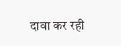दावा कर रही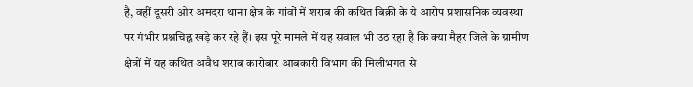है, वहीं दूसरी ओर अमदरा थाना क्षेत्र के गांवों में शराब की कथित बिक्री के ये आरोप प्रशासनिक व्यवस्था पर गंभीर प्रश्नचिह्न खड़े कर रहे हैं। इस पूरे मामले में यह सवाल भी उठ रहा है कि क्या मैहर जिले के ग्रामीण क्षेत्रों में यह कथित अवैध शराब कारोबार आबकारी विभाग की मिलीभगत से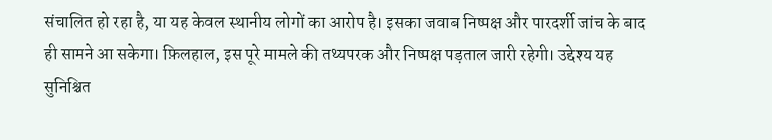संचालित हो रहा है, या यह केवल स्थानीय लोगों का आरोप है। इसका जवाब निष्पक्ष और पारदर्शी जांच के बाद ही सामने आ सकेगा। फ़िलहाल, इस पूरे मामले की तथ्यपरक और निष्पक्ष पड़ताल जारी रहेगी। उद्देश्य यह सुनिश्चित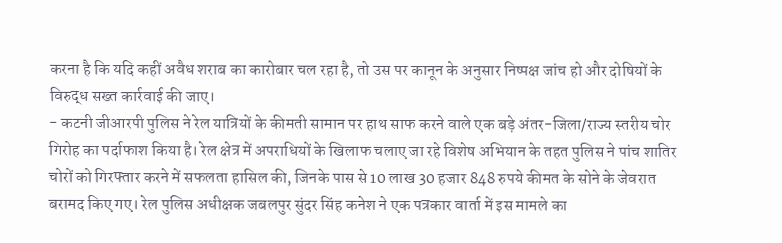करना है कि यदि कहीं अवैध शराब का कारोबार चल रहा है, तो उस पर कानून के अनुसार निष्पक्ष जांच हो और दोषियों के विरुद्ध सख्त कार्रवाई की जाए।
- कटनी जीआरपी पुलिस ने रेल यात्रियों के कीमती सामान पर हाथ साफ करने वाले एक बड़े अंतर-जिला/राज्य स्तरीय चोर गिरोह का पर्दाफाश किया है। रेल क्षेत्र में अपराधियों के खिलाफ चलाए जा रहे विशेष अभियान के तहत पुलिस ने पांच शातिर चोरों को गिरफ्तार करने में सफलता हासिल की, जिनके पास से 10 लाख 30 हजार 848 रुपये कीमत के सोने के जेवरात बरामद किए गए। रेल पुलिस अधीक्षक जबलपुर सुंदर सिंह कनेश ने एक पत्रकार वार्ता में इस मामले का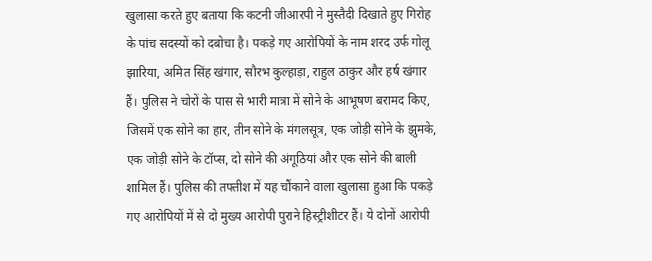खुलासा करते हुए बताया कि कटनी जीआरपी ने मुस्तैदी दिखाते हुए गिरोह के पांच सदस्यों को दबोचा है। पकड़े गए आरोपियों के नाम शरद उर्फ गोलू झारिया, अमित सिंह खंगार, सौरभ कुल्हाड़ा, राहुल ठाकुर और हर्ष खंगार हैं। पुलिस ने चोरों के पास से भारी मात्रा में सोने के आभूषण बरामद किए, जिसमें एक सोने का हार, तीन सोने के मंगलसूत्र, एक जोड़ी सोने के झुमके, एक जोड़ी सोने के टॉप्स, दो सोने की अंगूठियां और एक सोने की बाली शामिल हैं। पुलिस की तफ्तीश में यह चौंकाने वाला खुलासा हुआ कि पकड़े गए आरोपियों में से दो मुख्य आरोपी पुराने हिस्ट्रीशीटर हैं। ये दोनों आरोपी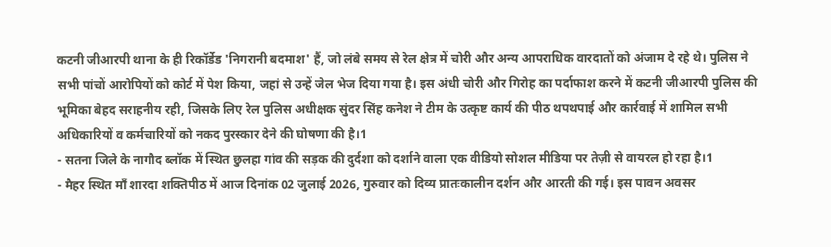कटनी जीआरपी थाना के ही रिकॉर्डेड 'निगरानी बदमाश' हैं, जो लंबे समय से रेल क्षेत्र में चोरी और अन्य आपराधिक वारदातों को अंजाम दे रहे थे। पुलिस ने सभी पांचों आरोपियों को कोर्ट में पेश किया, जहां से उन्हें जेल भेज दिया गया है। इस अंधी चोरी और गिरोह का पर्दाफाश करने में कटनी जीआरपी पुलिस की भूमिका बेहद सराहनीय रही, जिसके लिए रेल पुलिस अधीक्षक सुंदर सिंह कनेश ने टीम के उत्कृष्ट कार्य की पीठ थपथपाई और कार्रवाई में शामिल सभी अधिकारियों व कर्मचारियों को नकद पुरस्कार देने की घोषणा की है।1
- सतना जिले के नागौद ब्लॉक में स्थित छुलहा गांव की सड़क की दुर्दशा को दर्शाने वाला एक वीडियो सोशल मीडिया पर तेज़ी से वायरल हो रहा है।1
- मैहर स्थित माँ शारदा शक्तिपीठ में आज दिनांक 02 जुलाई 2026, गुरुवार को दिव्य प्रातःकालीन दर्शन और आरती की गई। इस पावन अवसर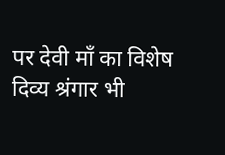पर देवी माँ का विशेष दिव्य श्रंगार भी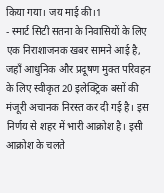किया गया। जय माई की।1
- स्मार्ट सिटी सतना के निवासियों के लिए एक निराशाजनक खबर सामने आई है, जहाँ आधुनिक और प्रदूषण मुक्त परिवहन के लिए स्वीकृत 20 इलेक्ट्रिक बसों की मंजूरी अचानक निरस्त कर दी गई है। इस निर्णय से शहर में भारी आक्रोश है। इसी आक्रोश के चलते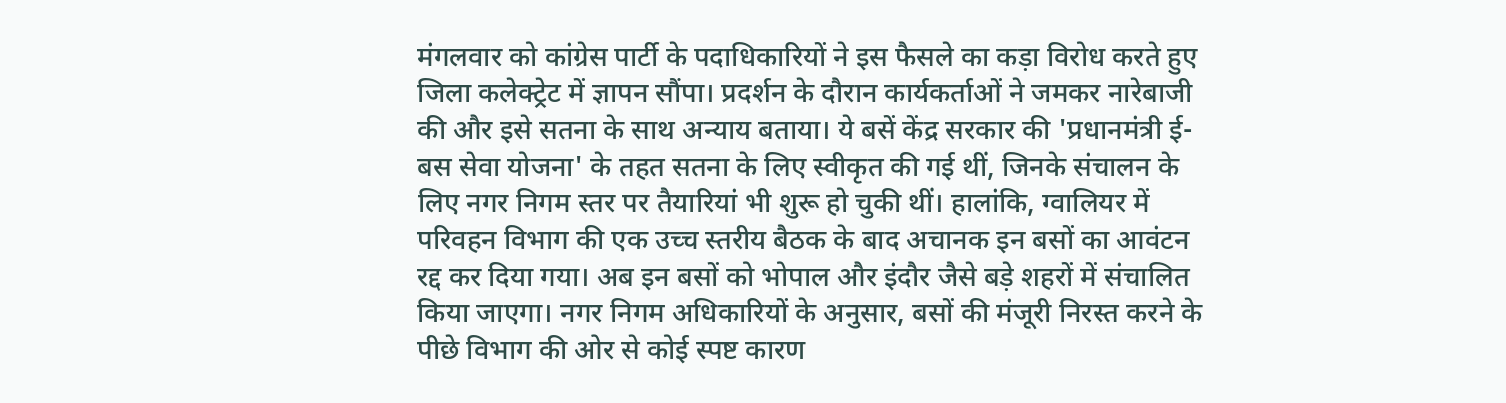मंगलवार को कांग्रेस पार्टी के पदाधिकारियों ने इस फैसले का कड़ा विरोध करते हुए जिला कलेक्ट्रेट में ज्ञापन सौंपा। प्रदर्शन के दौरान कार्यकर्ताओं ने जमकर नारेबाजी की और इसे सतना के साथ अन्याय बताया। ये बसें केंद्र सरकार की 'प्रधानमंत्री ई-बस सेवा योजना' के तहत सतना के लिए स्वीकृत की गई थीं, जिनके संचालन के लिए नगर निगम स्तर पर तैयारियां भी शुरू हो चुकी थीं। हालांकि, ग्वालियर में परिवहन विभाग की एक उच्च स्तरीय बैठक के बाद अचानक इन बसों का आवंटन रद्द कर दिया गया। अब इन बसों को भोपाल और इंदौर जैसे बड़े शहरों में संचालित किया जाएगा। नगर निगम अधिकारियों के अनुसार, बसों की मंजूरी निरस्त करने के पीछे विभाग की ओर से कोई स्पष्ट कारण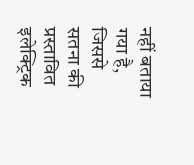नहीं बताया गया है, जिससे सतना की प्रस्तावित इलेक्ट्रिक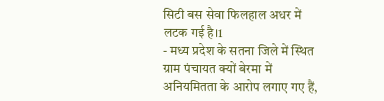सिटी बस सेवा फिलहाल अधर में लटक गई है।1
- मध्य प्रदेश के सतना जिले में स्थित ग्राम पंचायत क्यों बेरमा में अनियमितता के आरोप लगाए गए हैं,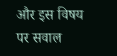और इस विषय पर सवाल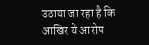उठाया जा रहा है कि आखिर ये आरोप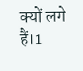क्यों लगे हैं।1